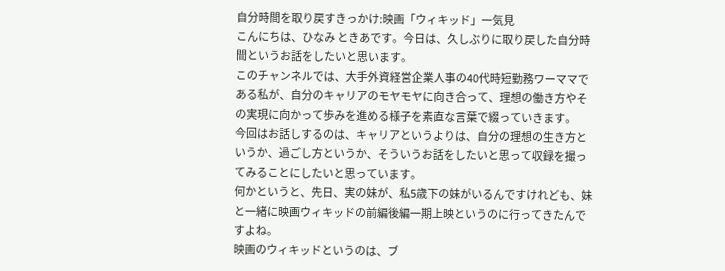自分時間を取り戻すきっかけ:映画「ウィキッド」一気見
こんにちは、ひなみ ときあです。今日は、久しぶりに取り戻した自分時間というお話をしたいと思います。
このチャンネルでは、大手外資経営企業人事の40代時短勤務ワーママである私が、自分のキャリアのモヤモヤに向き合って、理想の働き方やその実現に向かって歩みを進める様子を素直な言葉で綴っていきます。
今回はお話しするのは、キャリアというよりは、自分の理想の生き方というか、過ごし方というか、そういうお話をしたいと思って収録を撮ってみることにしたいと思っています。
何かというと、先日、実の妹が、私5歳下の妹がいるんですけれども、妹と一緒に映画ウィキッドの前編後編一期上映というのに行ってきたんですよね。
映画のウィキッドというのは、ブ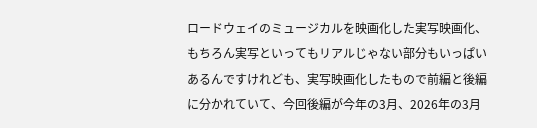ロードウェイのミュージカルを映画化した実写映画化、もちろん実写といってもリアルじゃない部分もいっぱいあるんですけれども、実写映画化したもので前編と後編に分かれていて、今回後編が今年の3月、2026年の3月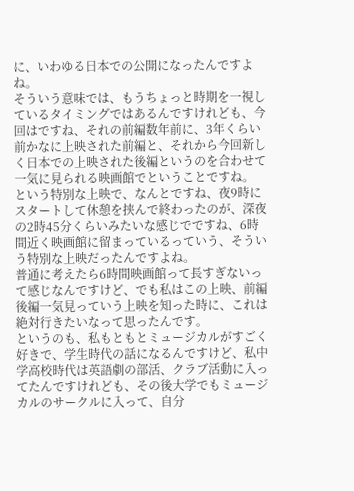に、いわゆる日本での公開になったんですよね。
そういう意味では、もうちょっと時期を一視しているタイミングではあるんですけれども、今回はですね、それの前編数年前に、3年くらい前かなに上映された前編と、それから今回新しく日本での上映された後編というのを合わせて一気に見られる映画館でということですね。
という特別な上映で、なんとですね、夜9時にスタートして休憩を挟んで終わったのが、深夜の2時45分くらいみたいな感じでですね、6時間近く映画館に留まっているっていう、そういう特別な上映だったんですよね。
普通に考えたら6時間映画館って長すぎないって感じなんですけど、でも私はこの上映、前編後編一気見っていう上映を知った時に、これは絶対行きたいなって思ったんです。
というのも、私もともとミュージカルがすごく好きで、学生時代の話になるんですけど、私中学高校時代は英語劇の部活、クラブ活動に入ってたんですけれども、その後大学でもミュージカルのサークルに入って、自分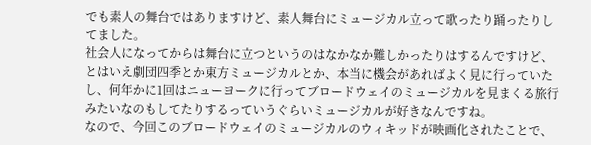でも素人の舞台ではありますけど、素人舞台にミュージカル立って歌ったり踊ったりしてました。
社会人になってからは舞台に立つというのはなかなか難しかったりはするんですけど、とはいえ劇団四季とか東方ミュージカルとか、本当に機会があればよく見に行っていたし、何年かに1回はニューヨークに行ってブロードウェイのミュージカルを見まくる旅行みたいなのもしてたりするっていうぐらいミュージカルが好きなんですね。
なので、今回このブロードウェイのミュージカルのウィキッドが映画化されたことで、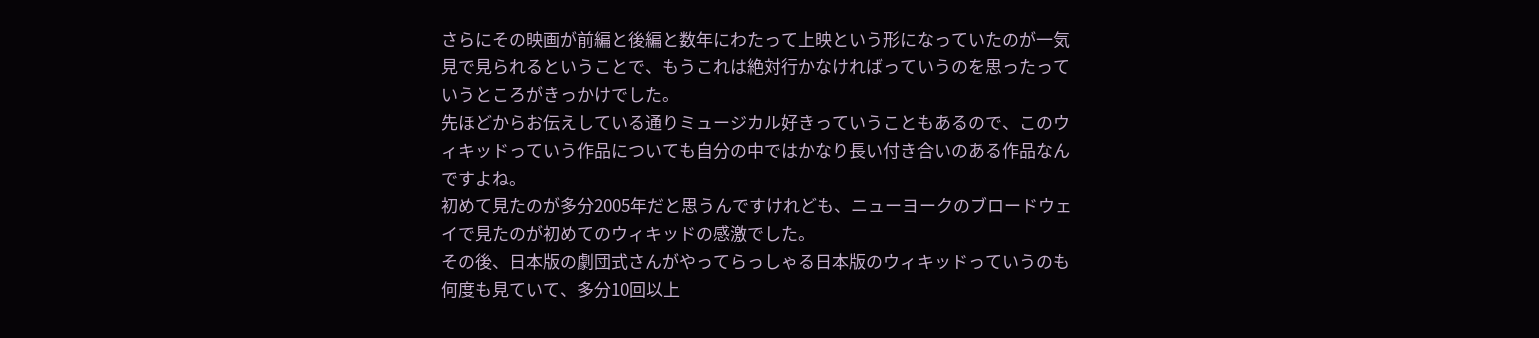さらにその映画が前編と後編と数年にわたって上映という形になっていたのが一気見で見られるということで、もうこれは絶対行かなければっていうのを思ったっていうところがきっかけでした。
先ほどからお伝えしている通りミュージカル好きっていうこともあるので、このウィキッドっていう作品についても自分の中ではかなり長い付き合いのある作品なんですよね。
初めて見たのが多分2005年だと思うんですけれども、ニューヨークのブロードウェイで見たのが初めてのウィキッドの感激でした。
その後、日本版の劇団式さんがやってらっしゃる日本版のウィキッドっていうのも何度も見ていて、多分10回以上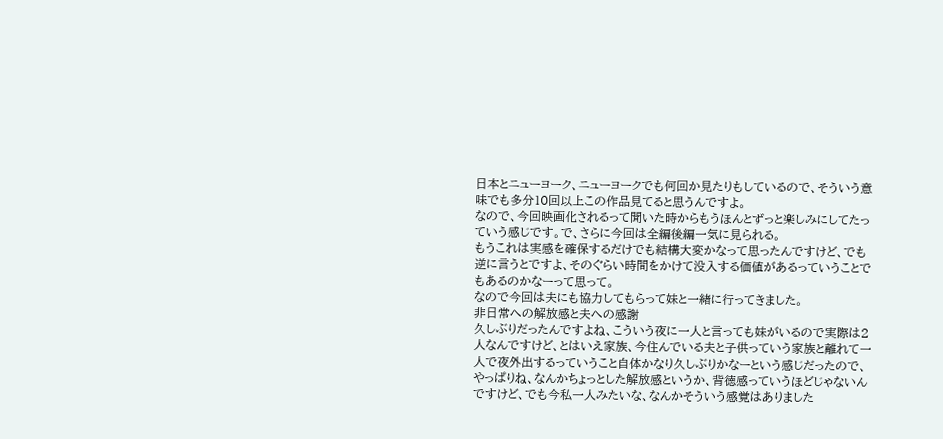日本とニューヨーク、ニューヨークでも何回か見たりもしているので、そういう意味でも多分10回以上この作品見てると思うんですよ。
なので、今回映画化されるって聞いた時からもうほんとずっと楽しみにしてたっていう感じです。で、さらに今回は全編後編一気に見られる。
もうこれは実感を確保するだけでも結構大変かなって思ったんですけど、でも逆に言うとですよ、そのぐらい時間をかけて没入する価値があるっていうことでもあるのかなーって思って。
なので今回は夫にも協力してもらって妹と一緒に行ってきました。
非日常への解放感と夫への感謝
久しぶりだったんですよね、こういう夜に一人と言っても妹がいるので実際は2人なんですけど、とはいえ家族、今住んでいる夫と子供っていう家族と離れて一人で夜外出するっていうこと自体かなり久しぶりかなーという感じだったので、
やっぱりね、なんかちょっとした解放感というか、背徳感っていうほどじゃないんですけど、でも今私一人みたいな、なんかそういう感覚はありました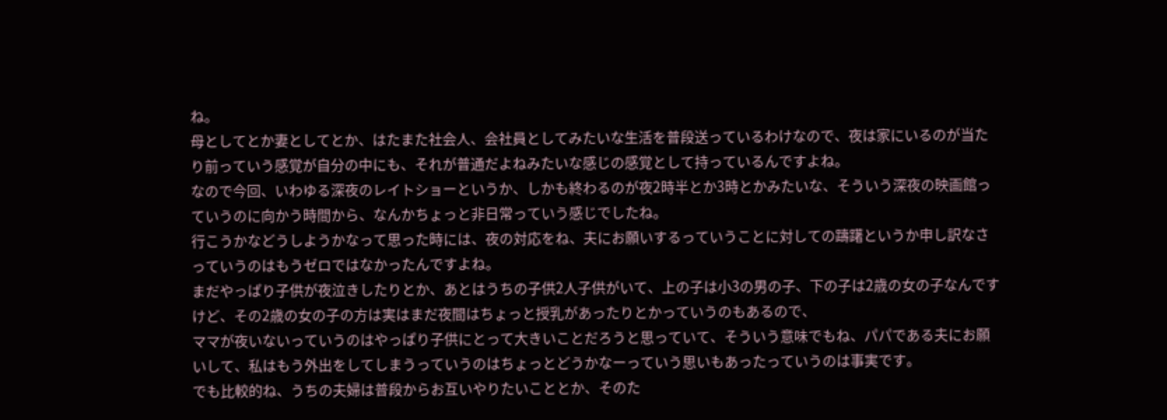ね。
母としてとか妻としてとか、はたまた社会人、会社員としてみたいな生活を普段送っているわけなので、夜は家にいるのが当たり前っていう感覚が自分の中にも、それが普通だよねみたいな感じの感覚として持っているんですよね。
なので今回、いわゆる深夜のレイトショーというか、しかも終わるのが夜2時半とか3時とかみたいな、そういう深夜の映画館っていうのに向かう時間から、なんかちょっと非日常っていう感じでしたね。
行こうかなどうしようかなって思った時には、夜の対応をね、夫にお願いするっていうことに対しての躊躇というか申し訳なさっていうのはもうゼロではなかったんですよね。
まだやっぱり子供が夜泣きしたりとか、あとはうちの子供2人子供がいて、上の子は小3の男の子、下の子は2歳の女の子なんですけど、その2歳の女の子の方は実はまだ夜間はちょっと授乳があったりとかっていうのもあるので、
ママが夜いないっていうのはやっぱり子供にとって大きいことだろうと思っていて、そういう意味でもね、パパである夫にお願いして、私はもう外出をしてしまうっていうのはちょっとどうかなーっていう思いもあったっていうのは事実です。
でも比較的ね、うちの夫婦は普段からお互いやりたいこととか、そのた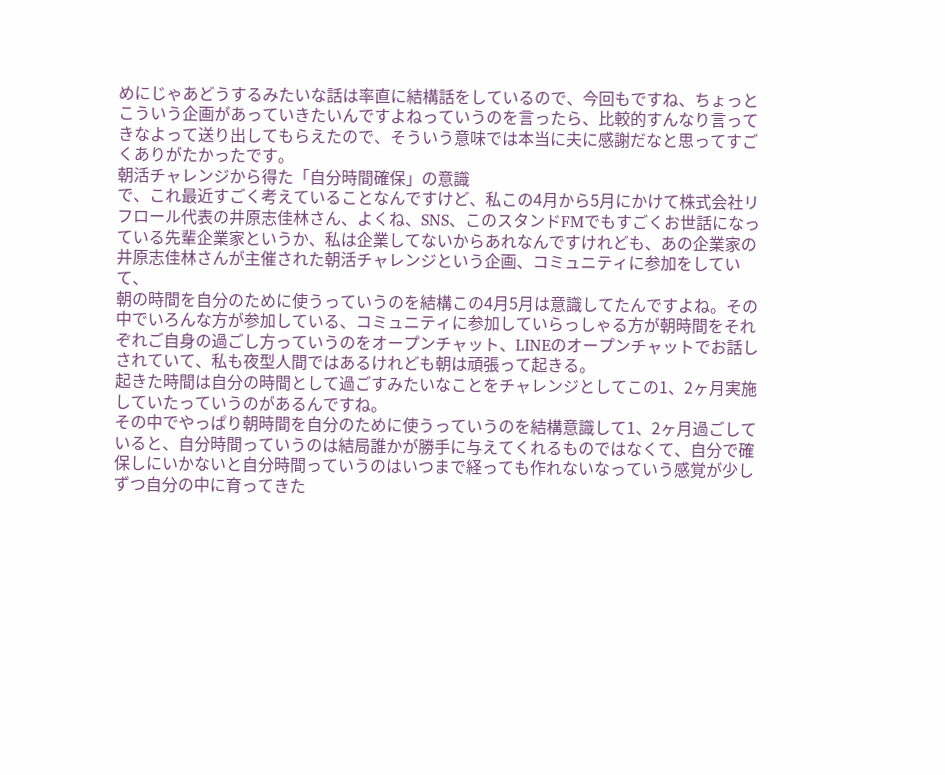めにじゃあどうするみたいな話は率直に結構話をしているので、今回もですね、ちょっとこういう企画があっていきたいんですよねっていうのを言ったら、比較的すんなり言ってきなよって送り出してもらえたので、そういう意味では本当に夫に感謝だなと思ってすごくありがたかったです。
朝活チャレンジから得た「自分時間確保」の意識
で、これ最近すごく考えていることなんですけど、私この4月から5月にかけて株式会社リフロール代表の井原志佳林さん、よくね、SNS、このスタンドFMでもすごくお世話になっている先輩企業家というか、私は企業してないからあれなんですけれども、あの企業家の井原志佳林さんが主催された朝活チャレンジという企画、コミュニティに参加をしていて、
朝の時間を自分のために使うっていうのを結構この4月5月は意識してたんですよね。その中でいろんな方が参加している、コミュニティに参加していらっしゃる方が朝時間をそれぞれご自身の過ごし方っていうのをオープンチャット、LINEのオープンチャットでお話しされていて、私も夜型人間ではあるけれども朝は頑張って起きる。
起きた時間は自分の時間として過ごすみたいなことをチャレンジとしてこの1、2ヶ月実施していたっていうのがあるんですね。
その中でやっぱり朝時間を自分のために使うっていうのを結構意識して1、2ヶ月過ごしていると、自分時間っていうのは結局誰かが勝手に与えてくれるものではなくて、自分で確保しにいかないと自分時間っていうのはいつまで経っても作れないなっていう感覚が少しずつ自分の中に育ってきた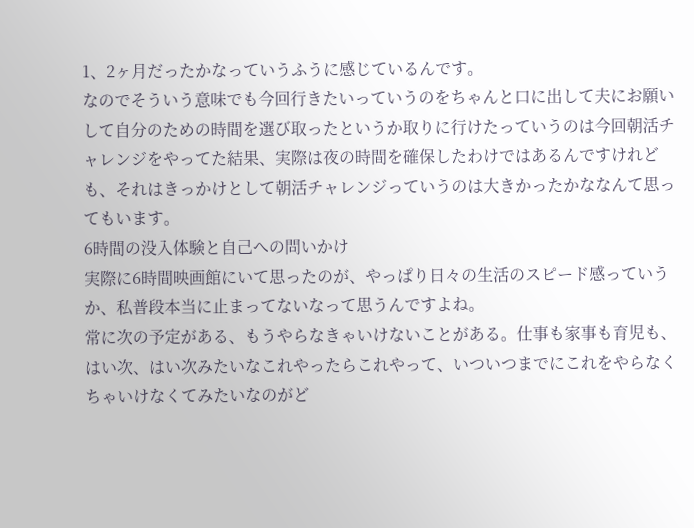1、2ヶ月だったかなっていうふうに感じているんです。
なのでそういう意味でも今回行きたいっていうのをちゃんと口に出して夫にお願いして自分のための時間を選び取ったというか取りに行けたっていうのは今回朝活チャレンジをやってた結果、実際は夜の時間を確保したわけではあるんですけれども、それはきっかけとして朝活チャレンジっていうのは大きかったかななんて思ってもいます。
6時間の没入体験と自己への問いかけ
実際に6時間映画館にいて思ったのが、やっぱり日々の生活のスピード感っていうか、私普段本当に止まってないなって思うんですよね。
常に次の予定がある、もうやらなきゃいけないことがある。仕事も家事も育児も、はい次、はい次みたいなこれやったらこれやって、いついつまでにこれをやらなくちゃいけなくてみたいなのがど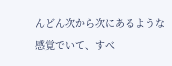んどん次から次にあるような感覚でいて、すべ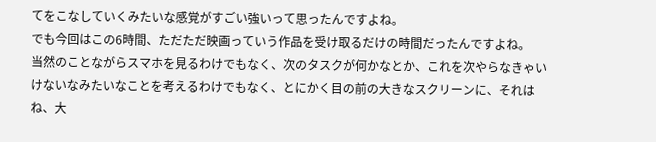てをこなしていくみたいな感覚がすごい強いって思ったんですよね。
でも今回はこの6時間、ただただ映画っていう作品を受け取るだけの時間だったんですよね。
当然のことながらスマホを見るわけでもなく、次のタスクが何かなとか、これを次やらなきゃいけないなみたいなことを考えるわけでもなく、とにかく目の前の大きなスクリーンに、それはね、大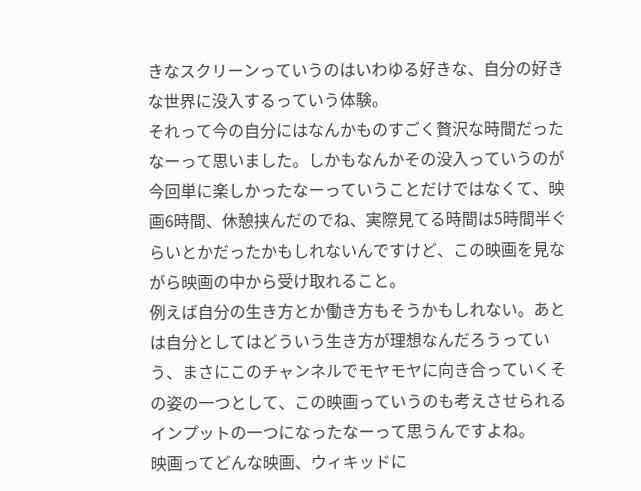きなスクリーンっていうのはいわゆる好きな、自分の好きな世界に没入するっていう体験。
それって今の自分にはなんかものすごく贅沢な時間だったなーって思いました。しかもなんかその没入っていうのが今回単に楽しかったなーっていうことだけではなくて、映画6時間、休憩挟んだのでね、実際見てる時間は5時間半ぐらいとかだったかもしれないんですけど、この映画を見ながら映画の中から受け取れること。
例えば自分の生き方とか働き方もそうかもしれない。あとは自分としてはどういう生き方が理想なんだろうっていう、まさにこのチャンネルでモヤモヤに向き合っていくその姿の一つとして、この映画っていうのも考えさせられるインプットの一つになったなーって思うんですよね。
映画ってどんな映画、ウィキッドに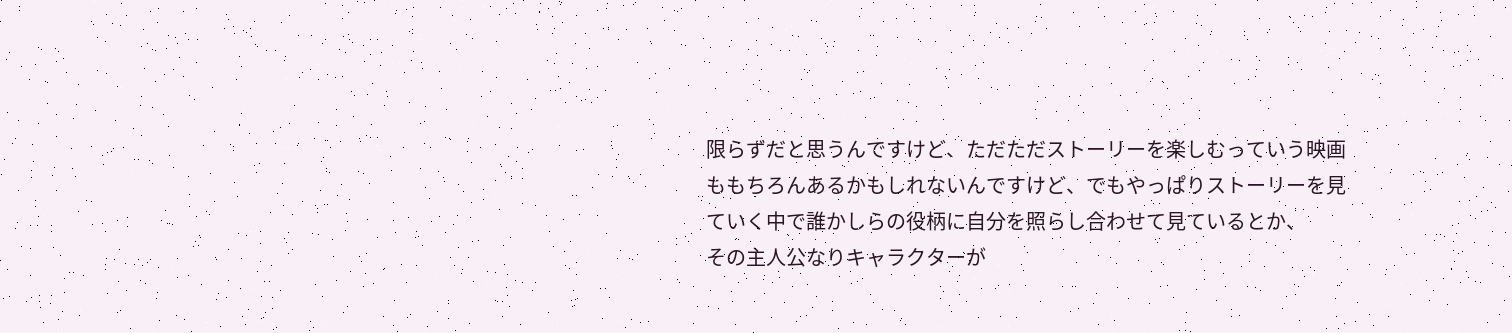限らずだと思うんですけど、ただただストーリーを楽しむっていう映画ももちろんあるかもしれないんですけど、でもやっぱりストーリーを見ていく中で誰かしらの役柄に自分を照らし合わせて見ているとか、
その主人公なりキャラクターが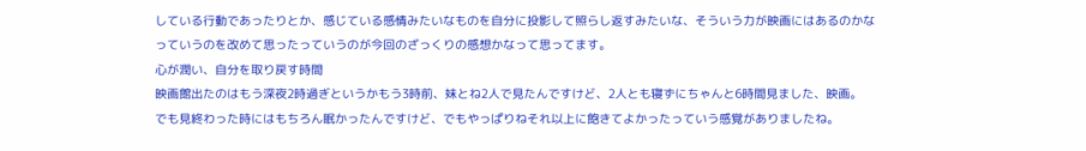している行動であったりとか、感じている感情みたいなものを自分に投影して照らし返すみたいな、そういう力が映画にはあるのかなっていうのを改めて思ったっていうのが今回のざっくりの感想かなって思ってます。
心が潤い、自分を取り戻す時間
映画館出たのはもう深夜2時過ぎというかもう3時前、妹とね2人で見たんですけど、2人とも寝ずにちゃんと6時間見ました、映画。
でも見終わった時にはもちろん眠かったんですけど、でもやっぱりねそれ以上に飽きてよかったっていう感覚がありましたね。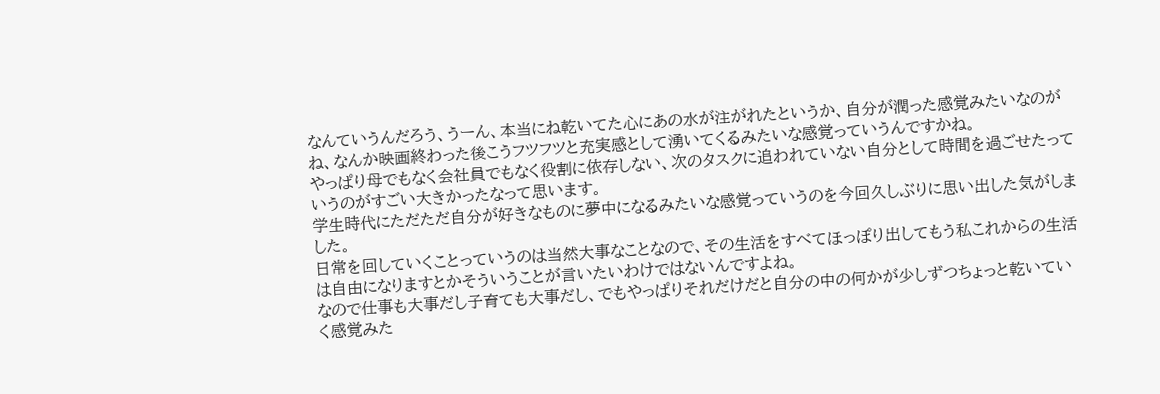なんていうんだろう、うーん、本当にね乾いてた心にあの水が注がれたというか、自分が潤った感覚みたいなのがね、なんか映画終わった後こうフツフツと充実感として湧いてくるみたいな感覚っていうんですかね。
やっぱり母でもなく会社員でもなく役割に依存しない、次のタスクに追われていない自分として時間を過ごせたっていうのがすごい大きかったなって思います。
学生時代にただただ自分が好きなものに夢中になるみたいな感覚っていうのを今回久しぶりに思い出した気がしました。
日常を回していくことっていうのは当然大事なことなので、その生活をすべてほっぽり出してもう私これからの生活は自由になりますとかそういうことが言いたいわけではないんですよね。
なので仕事も大事だし子育ても大事だし、でもやっぱりそれだけだと自分の中の何かが少しずつちょっと乾いていく感覚みた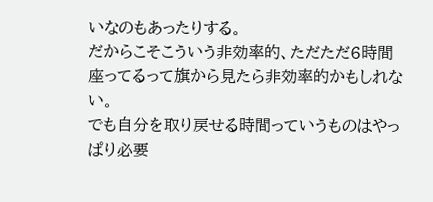いなのもあったりする。
だからこそこういう非効率的、ただただ6時間座ってるって旗から見たら非効率的かもしれない。
でも自分を取り戻せる時間っていうものはやっぱり必要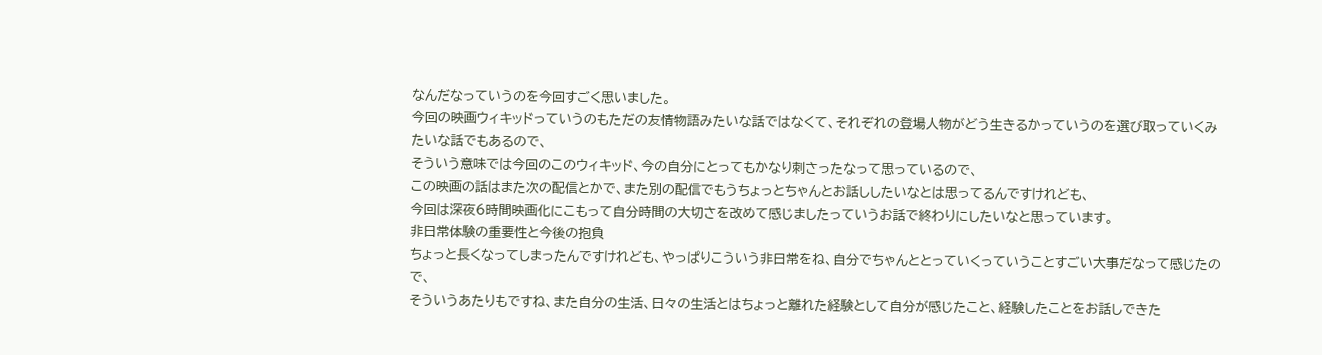なんだなっていうのを今回すごく思いました。
今回の映画ウィキッドっていうのもただの友情物語みたいな話ではなくて、それぞれの登場人物がどう生きるかっていうのを選び取っていくみたいな話でもあるので、
そういう意味では今回のこのウィキッド、今の自分にとってもかなり刺さったなって思っているので、
この映画の話はまた次の配信とかで、また別の配信でもうちょっとちゃんとお話ししたいなとは思ってるんですけれども、
今回は深夜6時間映画化にこもって自分時間の大切さを改めて感じましたっていうお話で終わりにしたいなと思っています。
非日常体験の重要性と今後の抱負
ちょっと長くなってしまったんですけれども、やっぱりこういう非日常をね、自分でちゃんととっていくっていうことすごい大事だなって感じたので、
そういうあたりもですね、また自分の生活、日々の生活とはちょっと離れた経験として自分が感じたこと、経験したことをお話しできた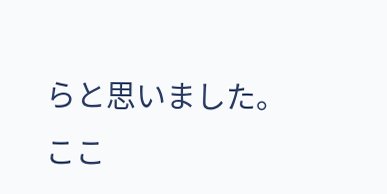らと思いました。
ここ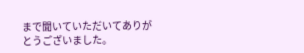まで聞いていただいてありがとうございました。